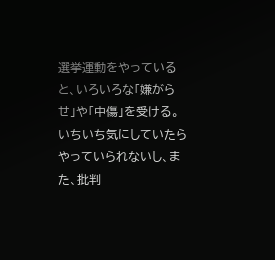選挙運動をやっていると、いろいろな「嫌がらせ」や「中傷」を受ける。いちいち気にしていたらやっていられないし、また、批判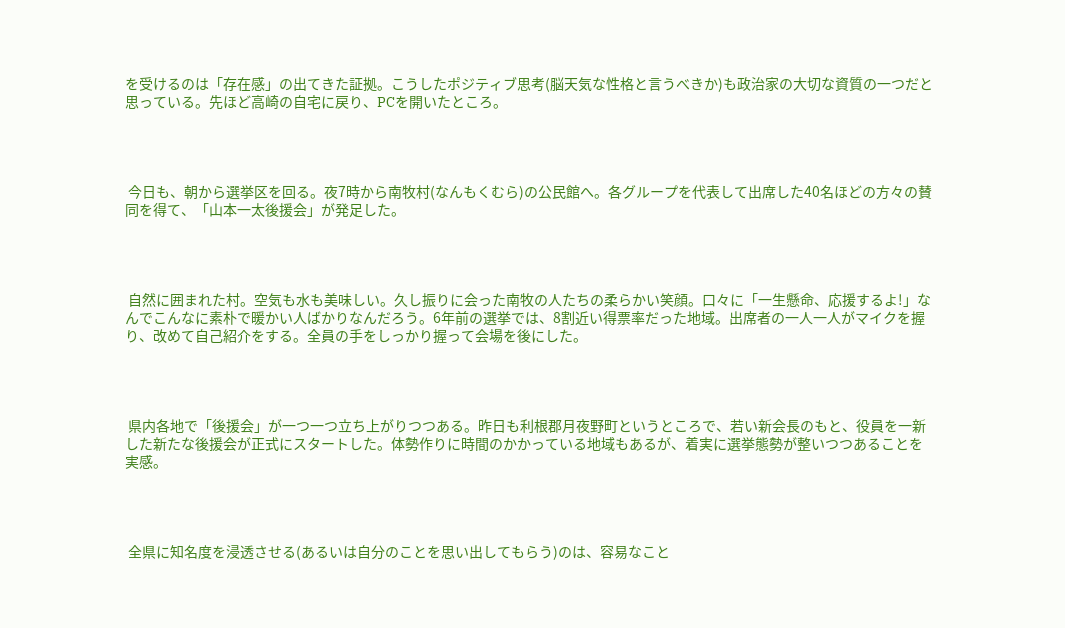を受けるのは「存在感」の出てきた証拠。こうしたポジティブ思考(脳天気な性格と言うべきか)も政治家の大切な資質の一つだと思っている。先ほど高崎の自宅に戻り、PCを開いたところ。




 今日も、朝から選挙区を回る。夜7時から南牧村(なんもくむら)の公民館へ。各グループを代表して出席した40名ほどの方々の賛同を得て、「山本一太後援会」が発足した。




 自然に囲まれた村。空気も水も美味しい。久し振りに会った南牧の人たちの柔らかい笑顔。口々に「一生懸命、応援するよ!」なんでこんなに素朴で暖かい人ばかりなんだろう。6年前の選挙では、8割近い得票率だった地域。出席者の一人一人がマイクを握り、改めて自己紹介をする。全員の手をしっかり握って会場を後にした。




 県内各地で「後援会」が一つ一つ立ち上がりつつある。昨日も利根郡月夜野町というところで、若い新会長のもと、役員を一新した新たな後援会が正式にスタートした。体勢作りに時間のかかっている地域もあるが、着実に選挙態勢が整いつつあることを実感。




 全県に知名度を浸透させる(あるいは自分のことを思い出してもらう)のは、容易なこと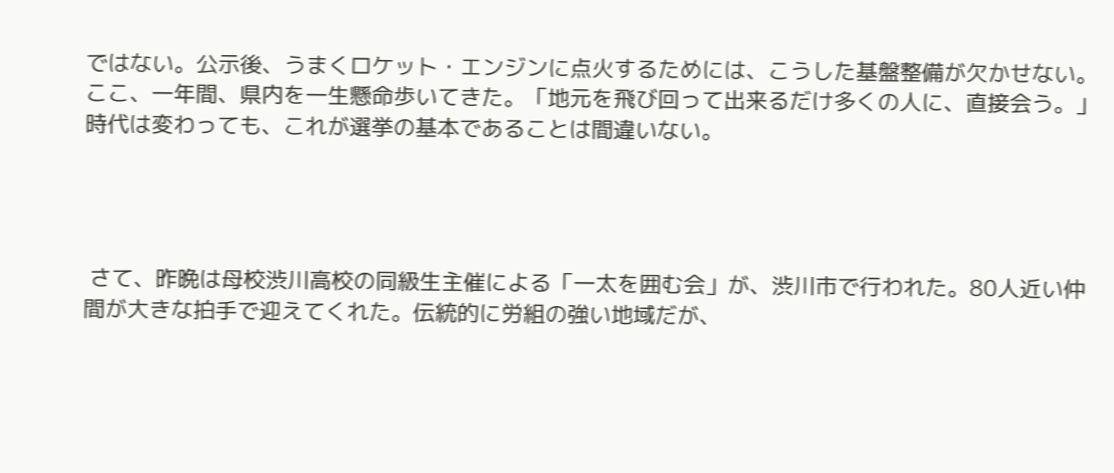ではない。公示後、うまくロケット・エンジンに点火するためには、こうした基盤整備が欠かせない。ここ、一年間、県内を一生懸命歩いてきた。「地元を飛び回って出来るだけ多くの人に、直接会う。」時代は変わっても、これが選挙の基本であることは間違いない。




 さて、昨晩は母校渋川高校の同級生主催による「一太を囲む会」が、渋川市で行われた。80人近い仲間が大きな拍手で迎えてくれた。伝統的に労組の強い地域だが、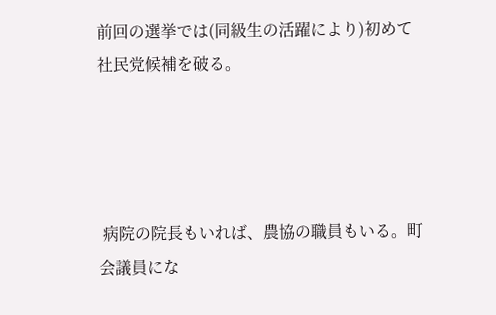前回の選挙では(同級生の活躍により)初めて社民党候補を破る。




 病院の院長もいれば、農協の職員もいる。町会議員にな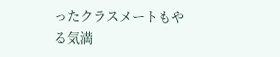ったクラスメートもやる気満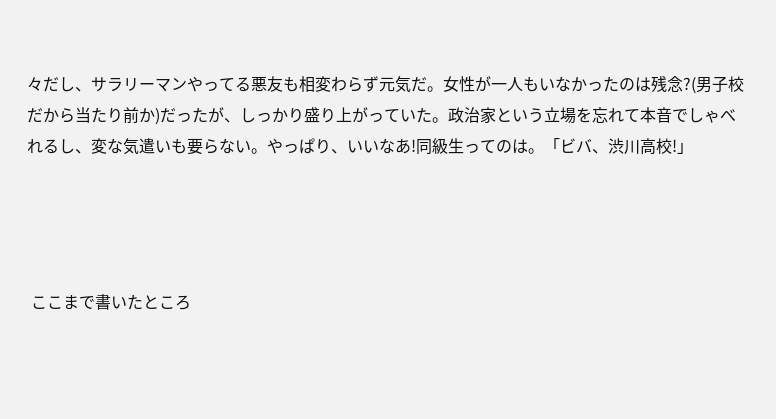々だし、サラリーマンやってる悪友も相変わらず元気だ。女性が一人もいなかったのは残念?(男子校だから当たり前か)だったが、しっかり盛り上がっていた。政治家という立場を忘れて本音でしゃべれるし、変な気遣いも要らない。やっぱり、いいなあ!同級生ってのは。「ビバ、渋川高校!」




 ここまで書いたところ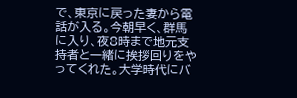で、東京に戻った妻から電話が入る。今朝早く、群馬に入り、夜8時まで地元支持者と一緒に挨拶回りをやってくれた。大学時代にバ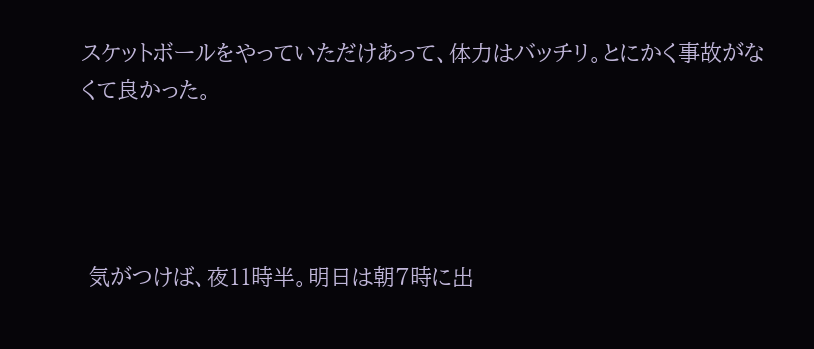スケットボールをやっていただけあって、体力はバッチリ。とにかく事故がなくて良かった。




 気がつけば、夜11時半。明日は朝7時に出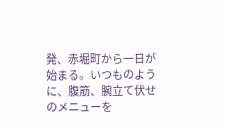発、赤堀町から一日が始まる。いつものように、腹筋、腕立て伏せのメニューを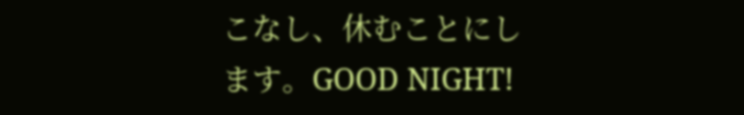こなし、休むことにします。GOOD NIGHT!